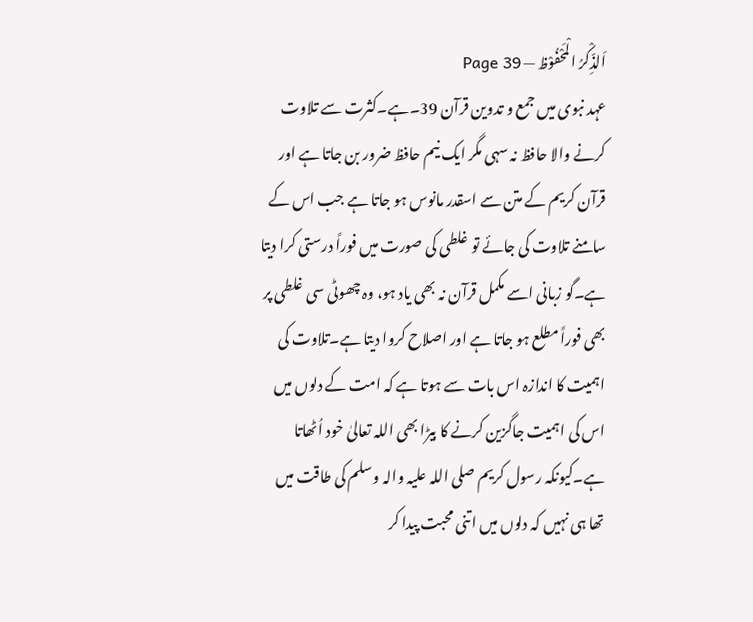اَلذِّکْرُ الْمَحْفُوْظ — Page 39
عہد نبوی میں جمع و تدوین قرآن 39۔ہے۔کثرت سے تلاوت کرنے والا حافظ نہ سہی مگر ایک نیم حافظ ضرور بن جاتا ہے اور قرآن کریم کے متن سے اسقدر مانوس ہو جاتا ہے جب اس کے سامنے تلاوت کی جائے تو غلطی کی صورت میں فوراً درستی کرا دیتا ہے۔گو زبانی اسے مکمل قرآن نہ بھی یاد ہو، وہ چھوٹی سی غلطی پر بھی فوراً مطلع ہو جاتا ہے اور اصلاح کروا دیتا ہے۔تلاوت کی اہمیت کا اندازہ اس بات سے ہوتا ہے کہ امت کے دلوں میں اس کی اہمیت جاگزین کرنے کا بیڑا بھی اللہ تعالیٰ خود اُٹھاتا ہے۔کیونکہ رسول کریم صلی اللہ علیہ والہ وسلم کی طاقت میں تھا ہی نہیں کہ دلوں میں اتنی محبت پیدا کر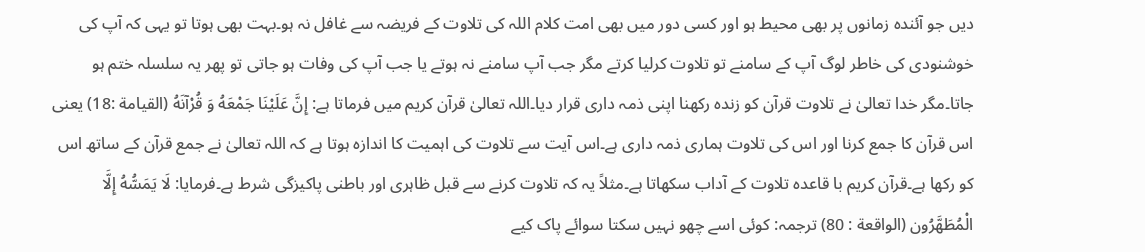دیں جو آئندہ زمانوں پر بھی محیط ہو اور کسی دور میں بھی امت کلام اللہ کی تلاوت کے فریضہ سے غافل نہ ہو۔بہت بھی ہوتا تو یہی کہ آپ کی خوشنودی کی خاطر لوگ آپ کے سامنے تو تلاوت کرلیا کرتے مگر جب آپ سامنے نہ ہوتے یا جب آپ کی وفات ہو جاتی تو پھر یہ سلسلہ ختم ہو جاتا۔مگر خدا تعالیٰ نے تلاوت قرآن کو زندہ رکھنا اپنی ذمہ داری قرار دیا۔اللہ تعالیٰ قرآن کریم میں فرماتا ہے: إِنَّ عَلَيْنَا جَمْعَهُ وَ قُرْآنَهُ (القيامة :18) یعنی اس قرآن کا جمع کرنا اور اس کی تلاوت ہماری ذمہ داری ہے۔اس آیت سے تلاوت کی اہمیت کا اندازہ ہوتا ہے کہ اللہ تعالیٰ نے جمع قرآن کے ساتھ اس کو رکھا ہے۔قرآن کریم با قاعدہ تلاوت کے آداب سکھاتا ہے۔مثلاً یہ کہ تلاوت کرنے سے قبل ظاہری اور باطنی پاکیزگی شرط ہے۔فرمایا: لَا يَمَسُّهُ إِلَّا الْمُطَهَّرُون (الواقعة : 80) ترجمہ: کوئی اسے چھو نہیں سکتا سوائے پاک کیے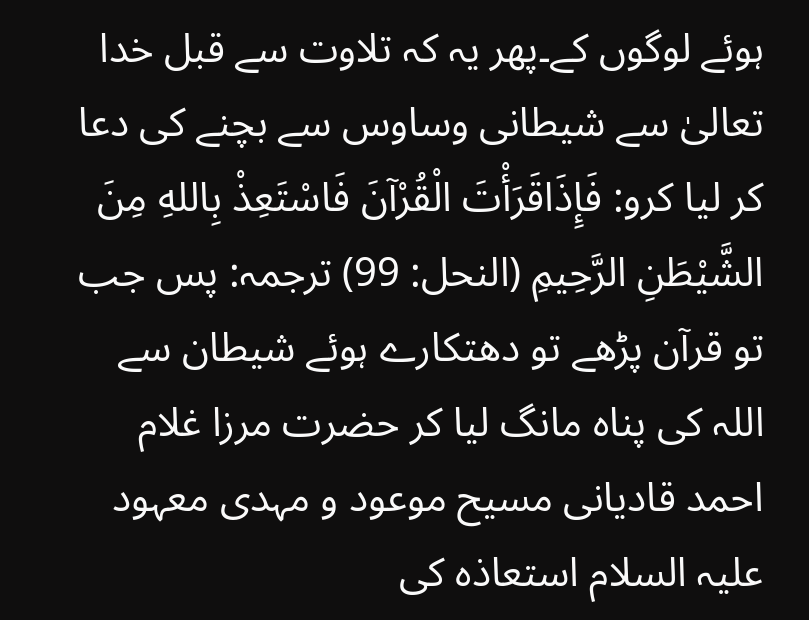ہوئے لوگوں کے۔پھر یہ کہ تلاوت سے قبل خدا تعالیٰ سے شیطانی وساوس سے بچنے کی دعا کر لیا کرو: فَإِذَاقَرَأْتَ الْقُرْآنَ فَاسْتَعِذْ بِاللهِ مِنَ الشَّيْطَنِ الرَّحِيمِ (النحل: 99) ترجمہ: پس جب تو قرآن پڑھے تو دھتکارے ہوئے شیطان سے اللہ کی پناہ مانگ لیا کر حضرت مرزا غلام احمد قادیانی مسیح موعود و مہدی معہود علیہ السلام استعاذہ کی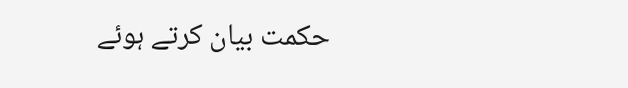حکمت بیان کرتے ہوئے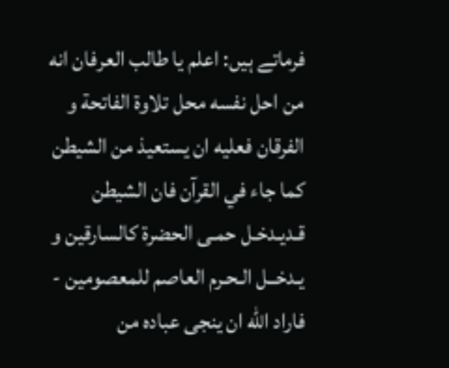فرماتے ہیں: اعلم يا طالب العرفان انه من احل نفسه محل تلاوة الفاتحة و الفرقان فعليه ان يستعيذ من الشيطن كما جاء في القرآن فان الشيطن قـديـدخـل حمـى الحضرة كالسارقين و يـدخــل الـحـرم العاصم للمعصومين - فاراد الله ان ينجى عباده من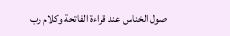صول الخناس عند قراءة الفاتحة وكلام رب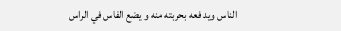الناس ويد فعه بحربته منه و يضع الفاس في الراس